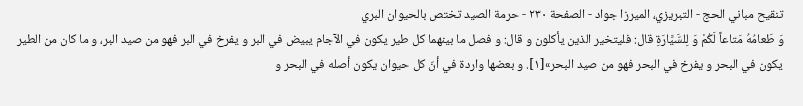تنقيح مباني الحج - التبريزي، الميرزا جواد - الصفحة ٢٣٠ - حرمة الصيد تختص بالحيوان البري
وَ طَعامُهُ مَتاعاً لَكُمْ وَ لِلسَّيَّارَةِ قال: فليتخير الذين يأكلون و قال: و فصل ما بينهما كل طير يكون في الآجام يبيض في البر و يفرخ في البر فهو من صيد البر، و ما كان من الطير يكون في البحر و يفرخ في البحر فهو من صيد البحر»[١]. و بعضها واردة في أنّ كل حيوان يكون أصله في البحر و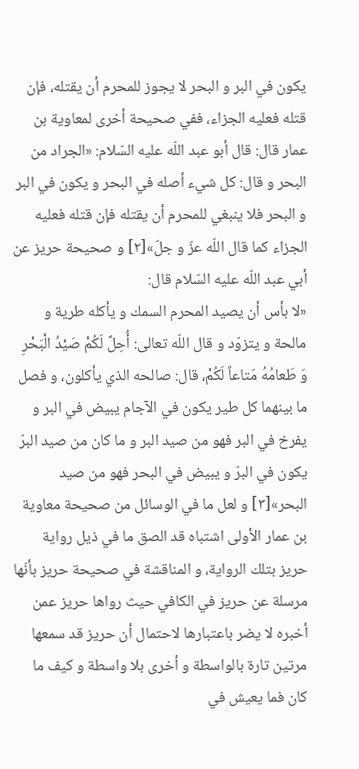يكون في البر و البحر لا يجوز للمحرم أن يقتله، فإن قتله فعليه الجزاء، ففي صحيحة أخرى لمعاوية بن عمار قال: قال أبو عبد اللّه عليه السّلام: «الجراد من البحر و قال: كل شيء أصله في البحر و يكون في البر و البحر فلا ينبغي للمحرم أن يقتله فإن قتله فعليه الجزاء كما قال اللّه عزّ و جلّ»[٢] و صحيحة حريز عن أبي عبد اللّه عليه السّلام قال:
«لا بأس أن يصيد المحرم السمك و يأكله طرية و مالحة و يتزوّد و قال اللّه تعالى: أُحِلَّ لَكُمْ صَيْدُ الْبَحْرِ وَ طَعامُهُ مَتاعاً لَكُمْ، قال: صالحه الذي يأكلون، و فصل ما بينهما كل طير يكون في الآجام يبيض في البر و يفرخ في البر فهو من صيد البر و ما كان من صيد البرّ يكون في البرّ و يبيض في البحر فهو من صيد البحر»[٣] و لعل ما في الوسائل من صحيحة معاوية بن عمار الأولى اشتباه قد الصق ما في ذيل رواية حريز بتلك الرواية، و المناقشة في صحيحة حريز بأنّها مرسلة عن حريز في الكافي حيث رواها حريز عمن أخبره لا يضر باعتبارها لاحتمال أن حريز قد سمعها مرتين تارة بالواسطة و أخرى بلا واسطة و كيف ما كان فما يعيش في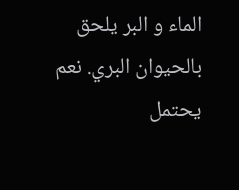الماء و البر يلحق بالحيوان البري. نعم يحتمل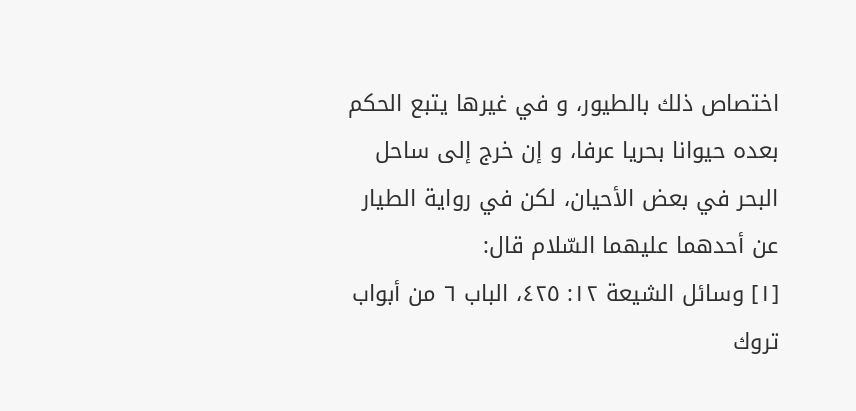اختصاص ذلك بالطيور، و في غيرها يتبع الحكم بعده حيوانا بحريا عرفا، و إن خرج إلى ساحل البحر في بعض الأحيان، لكن في رواية الطيار عن أحدهما عليهما السّلام قال:
[١] وسائل الشيعة ١٢: ٤٢٥، الباب ٦ من أبواب تروك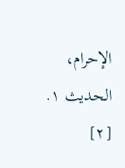الإحرام، الحديث ١.
[٢]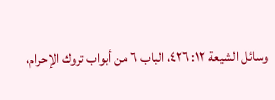وسائل الشيعة ١٢: ٤٢٦، الباب ٦ من أبواب تروك الإحرام،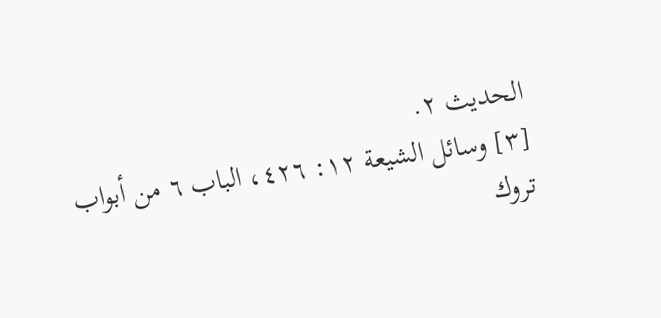الحديث ٢.
[٣] وسائل الشيعة ١٢: ٤٢٦، الباب ٦ من أبواب تروك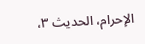الإحرام، الحديث ٣،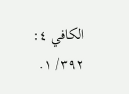الكافي ٤: ٣٩٢/ ١.